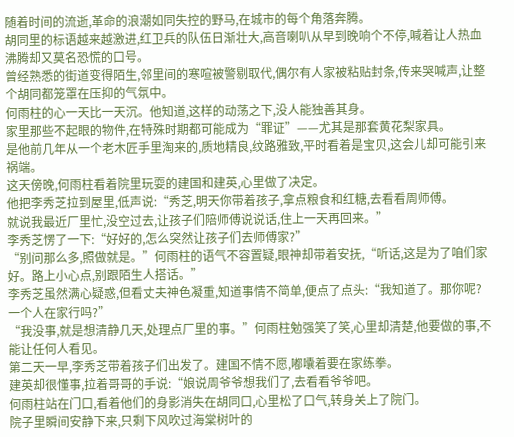随着时间的流逝,革命的浪潮如同失控的野马,在城市的每个角落奔腾。
胡同里的标语越来越激进,红卫兵的队伍日渐壮大,高音喇叭从早到晚响个不停,喊着让人热血沸腾却又莫名恐慌的口号。
曾经熟悉的街道变得陌生,邻里间的寒喧被警剔取代,偶尔有人家被粘贴封条,传来哭喊声,让整个胡同都笼罩在压抑的气氛中。
何雨柱的心一天比一天沉。他知道,这样的动荡之下,没人能独善其身。
家里那些不起眼的物件,在特殊时期都可能成为“罪证”——尤其是那套黄花梨家具。
是他前几年从一个老木匠手里淘来的,质地精良,纹路雅致,平时看着是宝贝,这会儿却可能引来祸端。
这天傍晚,何雨柱看着院里玩耍的建国和建英,心里做了决定。
他把李秀芝拉到屋里,低声说:“秀芝,明天你带着孩子,拿点粮食和红糖,去看看周师傅。
就说我最近厂里忙,没空过去,让孩子们陪师傅说说话,住上一天再回来。”
李秀芝愣了一下:“好好的,怎么突然让孩子们去师傅家?”
“别问那么多,照做就是。”何雨柱的语气不容置疑,眼神却带着安抚,“听话,这是为了咱们家好。路上小心点,别跟陌生人搭话。”
李秀芝虽然满心疑惑,但看丈夫神色凝重,知道事情不简单,便点了点头:“我知道了。那你呢?一个人在家行吗?”
“我没事,就是想清静几天,处理点厂里的事。”何雨柱勉强笑了笑,心里却清楚,他要做的事,不能让任何人看见。
第二天一早,李秀芝带着孩子们出发了。建国不情不愿,嘟囔着要在家练拳。
建英却很懂事,拉着哥哥的手说:“娘说周爷爷想我们了,去看看爷爷吧。
何雨柱站在门口,看着他们的身影消失在胡同口,心里松了口气,转身关上了院门。
院子里瞬间安静下来,只剩下风吹过海棠树叶的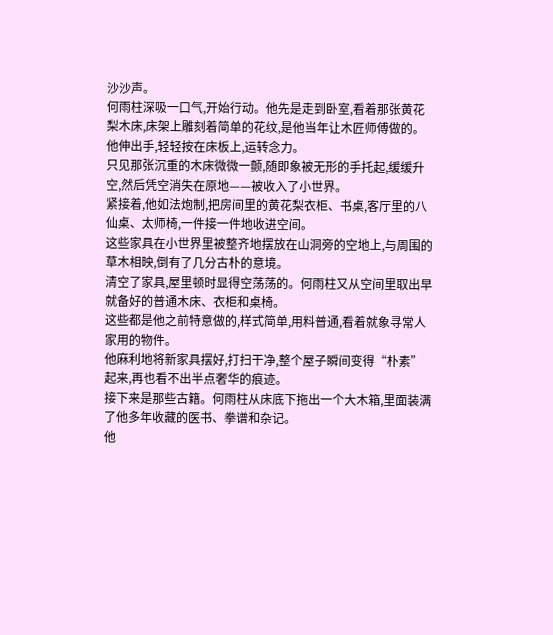沙沙声。
何雨柱深吸一口气,开始行动。他先是走到卧室,看着那张黄花梨木床,床架上雕刻着简单的花纹,是他当年让木匠师傅做的。
他伸出手,轻轻按在床板上,运转念力。
只见那张沉重的木床微微一颤,随即象被无形的手托起,缓缓升空,然后凭空消失在原地——被收入了小世界。
紧接着,他如法炮制,把房间里的黄花梨衣柜、书桌,客厅里的八仙桌、太师椅,一件接一件地收进空间。
这些家具在小世界里被整齐地摆放在山洞旁的空地上,与周围的草木相映,倒有了几分古朴的意境。
清空了家具,屋里顿时显得空荡荡的。何雨柱又从空间里取出早就备好的普通木床、衣柜和桌椅。
这些都是他之前特意做的,样式简单,用料普通,看着就象寻常人家用的物件。
他麻利地将新家具摆好,打扫干净,整个屋子瞬间变得“朴素”起来,再也看不出半点奢华的痕迹。
接下来是那些古籍。何雨柱从床底下拖出一个大木箱,里面装满了他多年收藏的医书、拳谱和杂记。
他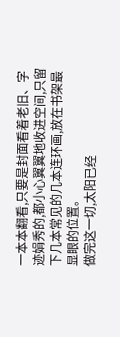一本本翻看,只要是封面看着老旧、字迹娟秀的,都小心翼翼地收进空间,只留下几本常见的几本连环画,放在书架最显眼的位置。
做完这一切,太阳已经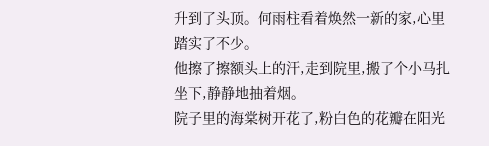升到了头顶。何雨柱看着焕然一新的家,心里踏实了不少。
他擦了擦额头上的汗,走到院里,搬了个小马扎坐下,静静地抽着烟。
院子里的海棠树开花了,粉白色的花瓣在阳光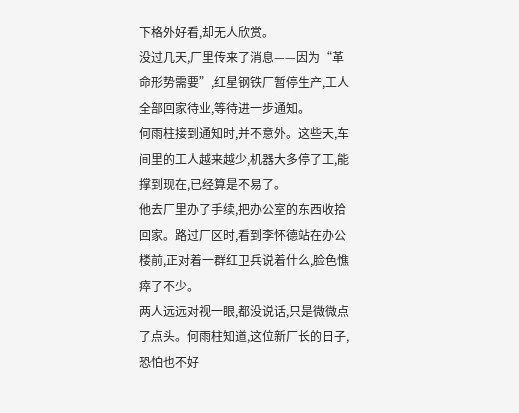下格外好看,却无人欣赏。
没过几天,厂里传来了消息——因为“革命形势需要”,红星钢铁厂暂停生产,工人全部回家待业,等待进一步通知。
何雨柱接到通知时,并不意外。这些天,车间里的工人越来越少,机器大多停了工,能撑到现在,已经算是不易了。
他去厂里办了手续,把办公室的东西收拾回家。路过厂区时,看到李怀德站在办公楼前,正对着一群红卫兵说着什么,脸色憔瘁了不少。
两人远远对视一眼,都没说话,只是微微点了点头。何雨柱知道,这位新厂长的日子,恐怕也不好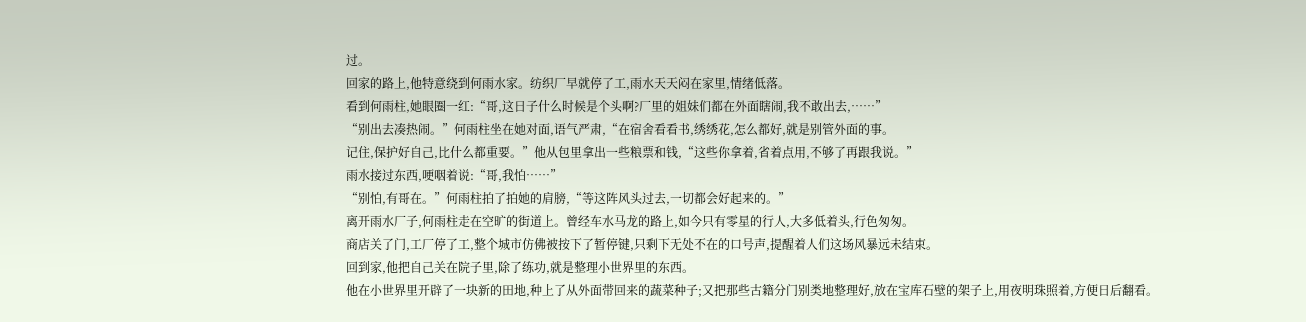过。
回家的路上,他特意绕到何雨水家。纺织厂早就停了工,雨水天天闷在家里,情绪低落。
看到何雨柱,她眼圈一红:“哥,这日子什么时候是个头啊?厂里的姐妹们都在外面瞎闹,我不敢出去,……”
“别出去凑热闹。”何雨柱坐在她对面,语气严肃,“在宿舍看看书,绣绣花,怎么都好,就是别管外面的事。
记住,保护好自己,比什么都重要。”他从包里拿出一些粮票和钱,“这些你拿着,省着点用,不够了再跟我说。”
雨水接过东西,哽咽着说:“哥,我怕……”
“别怕,有哥在。”何雨柱拍了拍她的肩膀,“等这阵风头过去,一切都会好起来的。”
离开雨水厂子,何雨柱走在空旷的街道上。曾经车水马龙的路上,如今只有零星的行人,大多低着头,行色匆匆。
商店关了门,工厂停了工,整个城市仿佛被按下了暂停键,只剩下无处不在的口号声,提醒着人们这场风暴远未结束。
回到家,他把自己关在院子里,除了练功,就是整理小世界里的东西。
他在小世界里开辟了一块新的田地,种上了从外面带回来的蔬菜种子;又把那些古籍分门别类地整理好,放在宝库石壁的架子上,用夜明珠照着,方便日后翻看。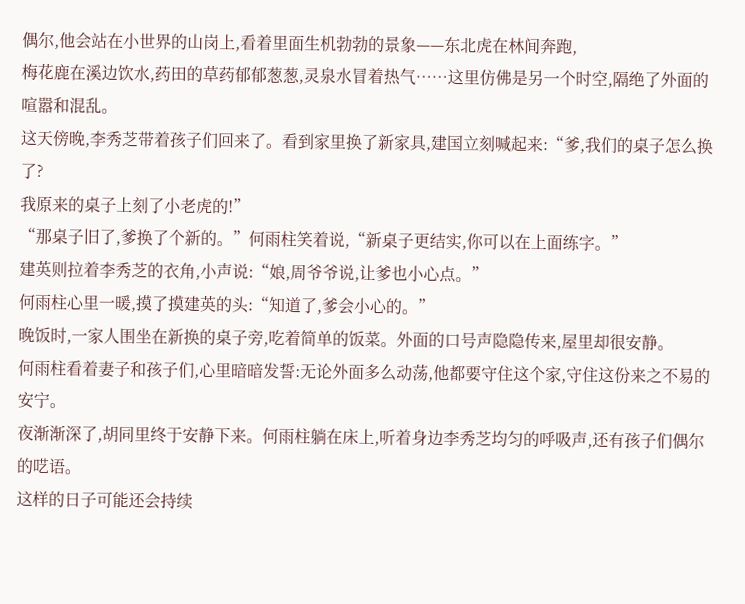偶尔,他会站在小世界的山岗上,看着里面生机勃勃的景象——东北虎在林间奔跑,
梅花鹿在溪边饮水,药田的草药郁郁葱葱,灵泉水冒着热气……这里仿佛是另一个时空,隔绝了外面的喧嚣和混乱。
这天傍晚,李秀芝带着孩子们回来了。看到家里换了新家具,建国立刻喊起来:“爹,我们的桌子怎么换了?
我原来的桌子上刻了小老虎的!”
“那桌子旧了,爹换了个新的。”何雨柱笑着说,“新桌子更结实,你可以在上面练字。”
建英则拉着李秀芝的衣角,小声说:“娘,周爷爷说,让爹也小心点。”
何雨柱心里一暖,摸了摸建英的头:“知道了,爹会小心的。”
晚饭时,一家人围坐在新换的桌子旁,吃着简单的饭菜。外面的口号声隐隐传来,屋里却很安静。
何雨柱看着妻子和孩子们,心里暗暗发誓:无论外面多么动荡,他都要守住这个家,守住这份来之不易的安宁。
夜渐渐深了,胡同里终于安静下来。何雨柱躺在床上,听着身边李秀芝均匀的呼吸声,还有孩子们偶尔的呓语。
这样的日子可能还会持续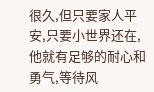很久,但只要家人平安,只要小世界还在,他就有足够的耐心和勇气,等待风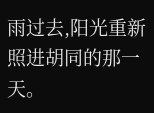雨过去,阳光重新照进胡同的那一天。